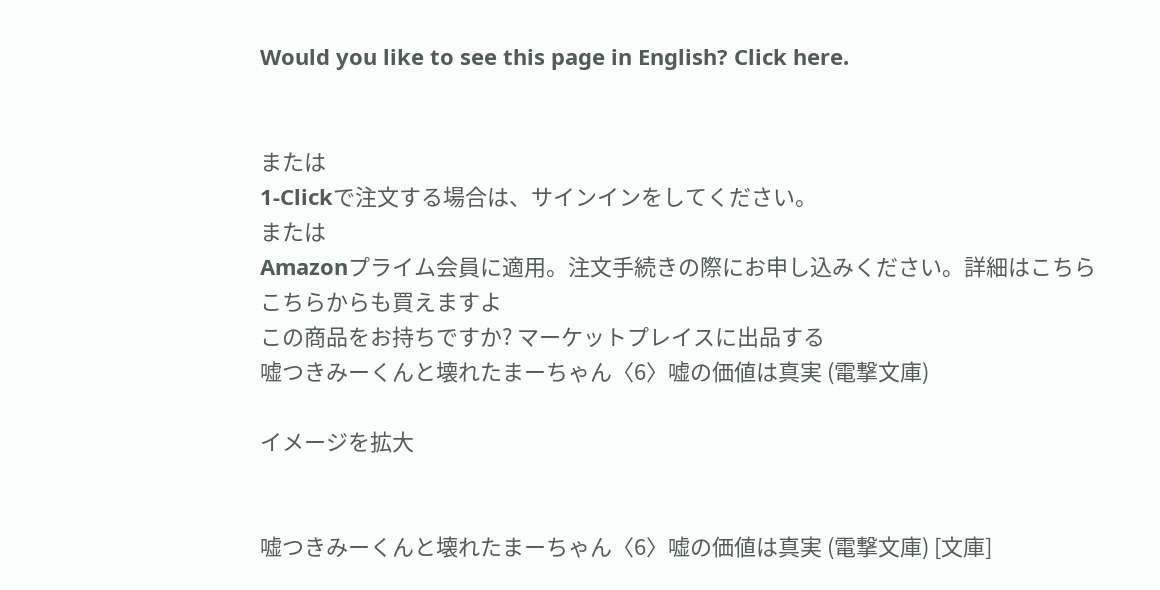Would you like to see this page in English? Click here.


または
1-Clickで注文する場合は、サインインをしてください。
または
Amazonプライム会員に適用。注文手続きの際にお申し込みください。詳細はこちら
こちらからも買えますよ
この商品をお持ちですか? マーケットプレイスに出品する
嘘つきみーくんと壊れたまーちゃん〈6〉嘘の価値は真実 (電撃文庫)

イメージを拡大


嘘つきみーくんと壊れたまーちゃん〈6〉嘘の価値は真実 (電撃文庫) [文庫]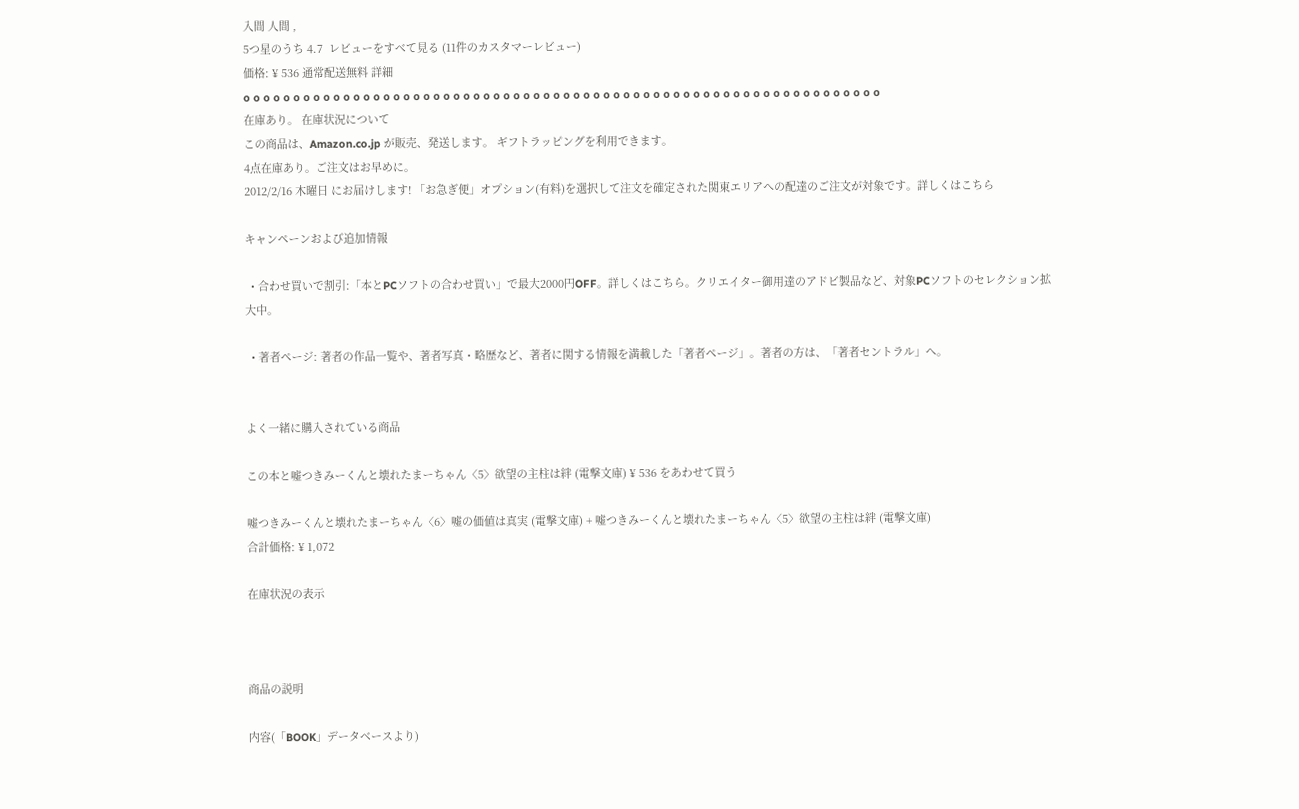入間 人間 ,
5つ星のうち 4.7  レビューをすべて見る (11件のカスタマーレビュー)
価格: ¥ 536 通常配送無料 詳細
o o o o o o o o o o o o o o o o o o o o o o o o o o o o o o o o o o o o o o o o o o o o o o o o o o o o o o o o o o o o o o o o
在庫あり。 在庫状況について
この商品は、Amazon.co.jp が販売、発送します。 ギフトラッピングを利用できます。
4点在庫あり。ご注文はお早めに。
2012/2/16 木曜日 にお届けします! 「お急ぎ便」オプション(有料)を選択して注文を確定された関東エリアへの配達のご注文が対象です。詳しくはこちら

キャンペーンおよび追加情報

  • 合わせ買いで割引:「本とPCソフトの合わせ買い」で最大2000円OFF。詳しくはこちら。クリエイター御用達のアドビ製品など、対象PCソフトのセレクション拡大中。

  • 著者ページ: 著者の作品一覧や、著者写真・略歴など、著者に関する情報を満載した「著者ページ」。著者の方は、「著者セントラル」へ。


よく一緒に購入されている商品

この本と嘘つきみーくんと壊れたまーちゃん〈5〉欲望の主柱は絆 (電撃文庫) ¥ 536 をあわせて買う

嘘つきみーくんと壊れたまーちゃん〈6〉嘘の価値は真実 (電撃文庫) + 嘘つきみーくんと壊れたまーちゃん〈5〉欲望の主柱は絆 (電撃文庫)
合計価格: ¥ 1,072

在庫状況の表示



商品の説明

内容(「BOOK」データベースより)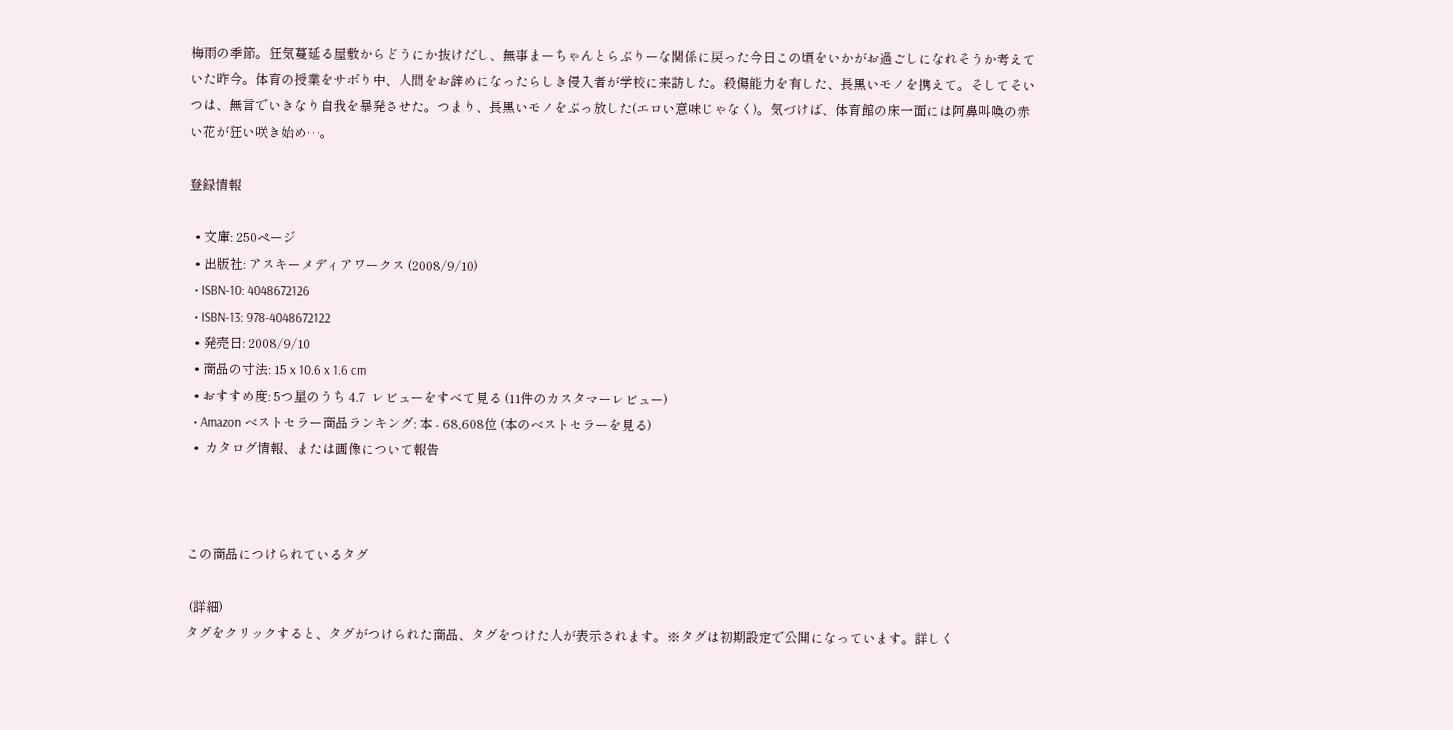梅雨の季節。狂気蔓延る屋敷からどうにか抜けだし、無事まーちゃんとらぶりーな関係に戻った今日この頃をいかがお過ごしになれそうか考えていた昨今。体育の授業をサボり中、人間をお辞めになったらしき侵入者が学校に来訪した。殺傷能力を有した、長黒いモノを携えて。そしてそいつは、無言でいきなり自我を暴発させた。つまり、長黒いモノをぶっ放した(エロい意味じゃなく)。気づけば、体育館の床一面には阿鼻叫喚の赤い花が狂い咲き始め…。

登録情報

  • 文庫: 250ページ
  • 出版社: アスキーメディアワークス (2008/9/10)
  • ISBN-10: 4048672126
  • ISBN-13: 978-4048672122
  • 発売日: 2008/9/10
  • 商品の寸法: 15 x 10.6 x 1.6 cm
  • おすすめ度: 5つ星のうち 4.7  レビューをすべて見る (11件のカスタマーレビュー)
  • Amazon ベストセラー商品ランキング: 本 - 68,608位 (本のベストセラーを見る)
  •  カタログ情報、または画像について報告



この商品につけられているタグ

 (詳細)
タグをクリックすると、タグがつけられた商品、タグをつけた人が表示されます。※タグは初期設定で公開になっています。詳しく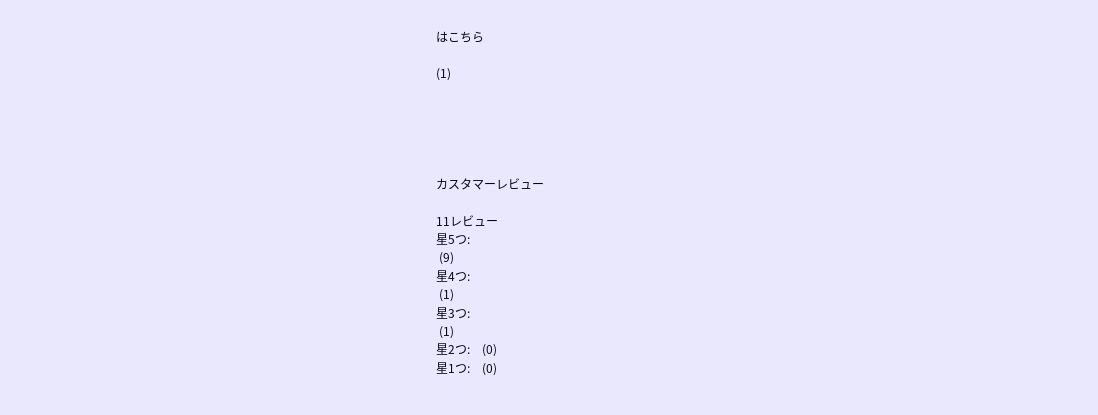はこちら

(1)





カスタマーレビュー

11レビュー
星5つ:
 (9)
星4つ:
 (1)
星3つ:
 (1)
星2つ:    (0)
星1つ:    (0)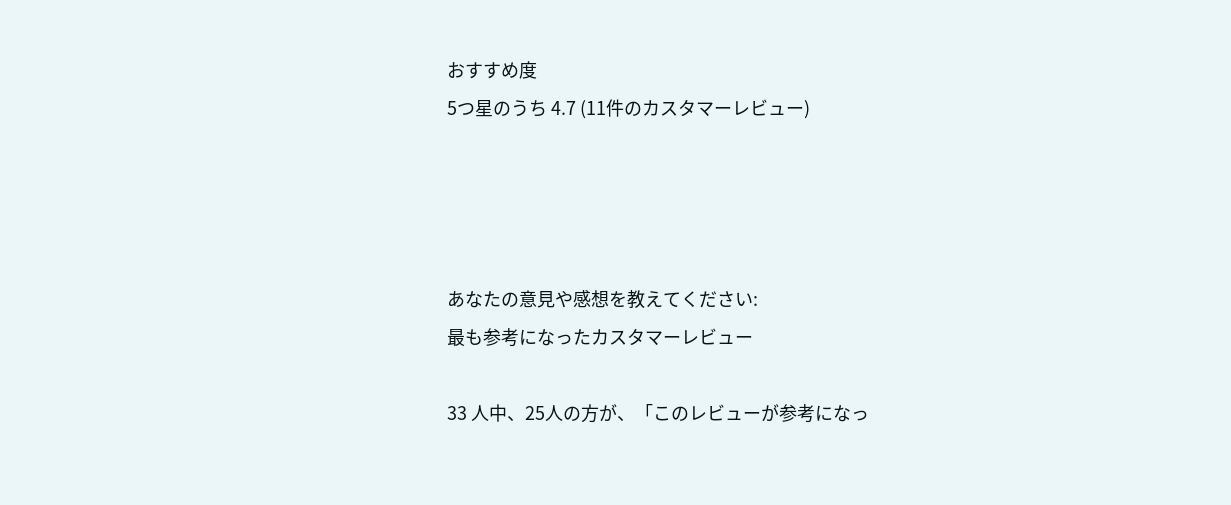おすすめ度
5つ星のうち 4.7 (11件のカスタマーレビュー)




あなたの意見や感想を教えてください:
最も参考になったカスタマーレビュー

33 人中、25人の方が、「このレビューが参考になっ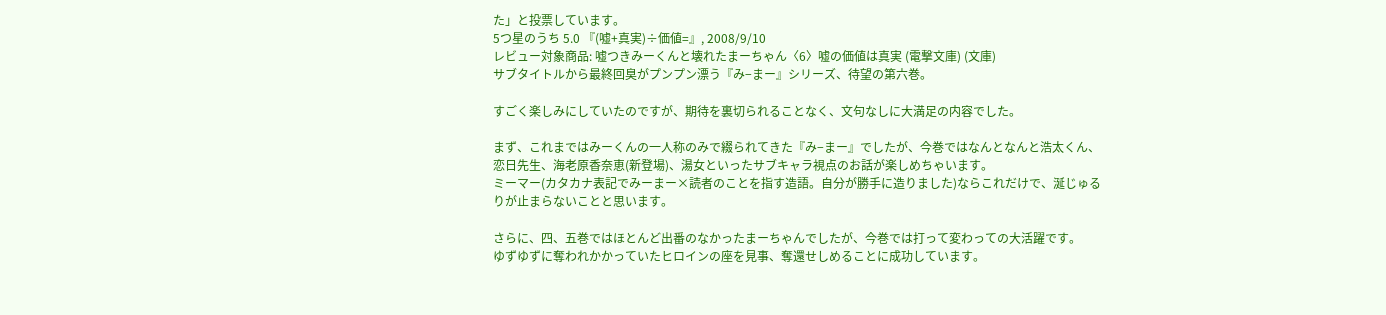た」と投票しています。
5つ星のうち 5.0 『(嘘+真実)÷価値=』, 2008/9/10
レビュー対象商品: 嘘つきみーくんと壊れたまーちゃん〈6〉嘘の価値は真実 (電撃文庫) (文庫)
サブタイトルから最終回臭がプンプン漂う『み−まー』シリーズ、待望の第六巻。

すごく楽しみにしていたのですが、期待を裏切られることなく、文句なしに大満足の内容でした。

まず、これまではみーくんの一人称のみで綴られてきた『み−まー』でしたが、今巻ではなんとなんと浩太くん、恋日先生、海老原香奈恵(新登場)、湯女といったサブキャラ視点のお話が楽しめちゃいます。
ミーマー(カタカナ表記でみーまー×読者のことを指す造語。自分が勝手に造りました)ならこれだけで、涎じゅるりが止まらないことと思います。

さらに、四、五巻ではほとんど出番のなかったまーちゃんでしたが、今巻では打って変わっての大活躍です。
ゆずゆずに奪われかかっていたヒロインの座を見事、奪還せしめることに成功しています。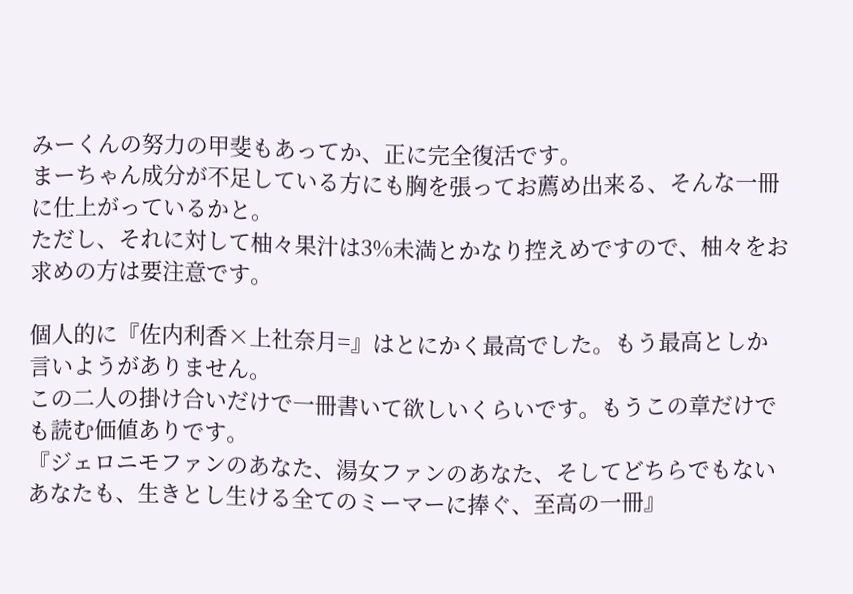みーくんの努力の甲斐もあってか、正に完全復活です。
まーちゃん成分が不足している方にも胸を張ってお薦め出来る、そんな一冊に仕上がっているかと。
ただし、それに対して柚々果汁は3%未満とかなり控えめですので、柚々をお求めの方は要注意です。

個人的に『佐内利香×上社奈月=』はとにかく最高でした。もう最高としか言いようがありません。
この二人の掛け合いだけで一冊書いて欲しいくらいです。もうこの章だけでも読む価値ありです。
『ジェロニモファンのあなた、湯女ファンのあなた、そしてどちらでもないあなたも、生きとし生ける全てのミーマーに捧ぐ、至高の一冊』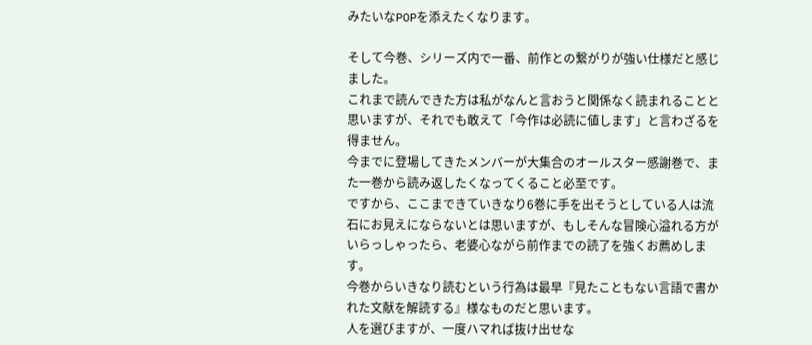みたいなPOPを添えたくなります。

そして今巻、シリーズ内で一番、前作との繋がりが強い仕様だと感じました。
これまで読んできた方は私がなんと言おうと関係なく読まれることと思いますが、それでも敢えて「今作は必読に値します」と言わざるを得ません。
今までに登場してきたメンバーが大集合のオールスター感謝巻で、また一巻から読み返したくなってくること必至です。
ですから、ここまできていきなり6巻に手を出そうとしている人は流石にお見えにならないとは思いますが、もしそんな冒険心溢れる方がいらっしゃったら、老婆心ながら前作までの読了を強くお薦めします。
今巻からいきなり読むという行為は最早『見たこともない言語で書かれた文献を解読する』様なものだと思います。
人を選びますが、一度ハマれば抜け出せな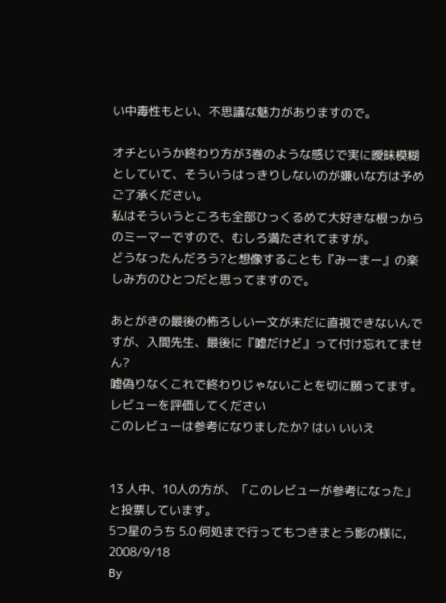い中毒性もとい、不思議な魅力がありますので。

オチというか終わり方が3巻のような感じで実に曖昧模糊としていて、そういうはっきりしないのが嫌いな方は予めご了承ください。
私はそういうところも全部ひっくるめて大好きな根っからのミーマーですので、むしろ満たされてますが。
どうなったんだろう?と想像することも『みーまー』の楽しみ方のひとつだと思ってますので。

あとがきの最後の怖ろしい一文が未だに直視できないんですが、入間先生、最後に『嘘だけど』って付け忘れてません?
嘘偽りなくこれで終わりじゃないことを切に願ってます。
レビューを評価してください
このレビューは参考になりましたか? はい いいえ


13 人中、10人の方が、「このレビューが参考になった」と投票しています。
5つ星のうち 5.0 何処まで行ってもつきまとう影の様に, 2008/9/18
By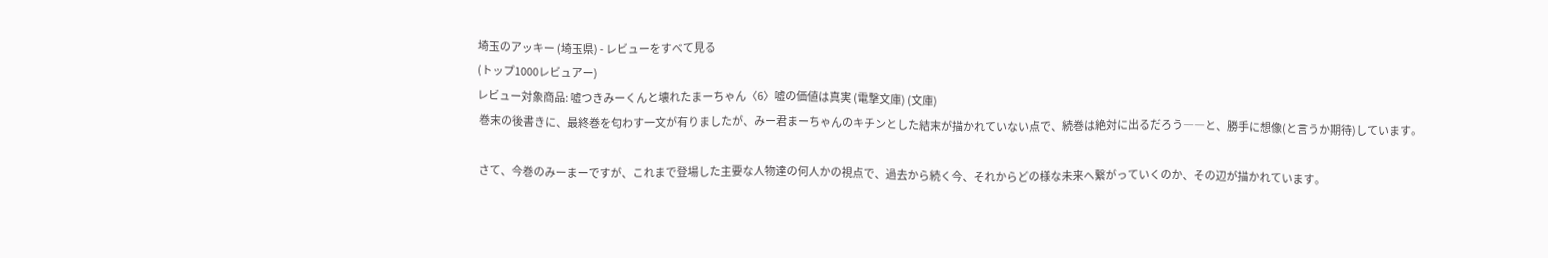埼玉のアッキー (埼玉県) - レビューをすべて見る
(トップ1000レビュアー)
レビュー対象商品: 嘘つきみーくんと壊れたまーちゃん〈6〉嘘の価値は真実 (電撃文庫) (文庫)
 巻末の後書きに、最終巻を匂わす一文が有りましたが、みー君まーちゃんのキチンとした結末が描かれていない点で、続巻は絶対に出るだろう――と、勝手に想像(と言うか期待)しています。

 さて、今巻のみーまーですが、これまで登場した主要な人物達の何人かの視点で、過去から続く今、それからどの様な未来へ繋がっていくのか、その辺が描かれています。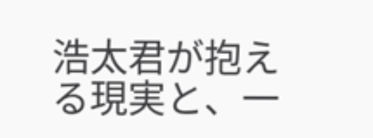浩太君が抱える現実と、一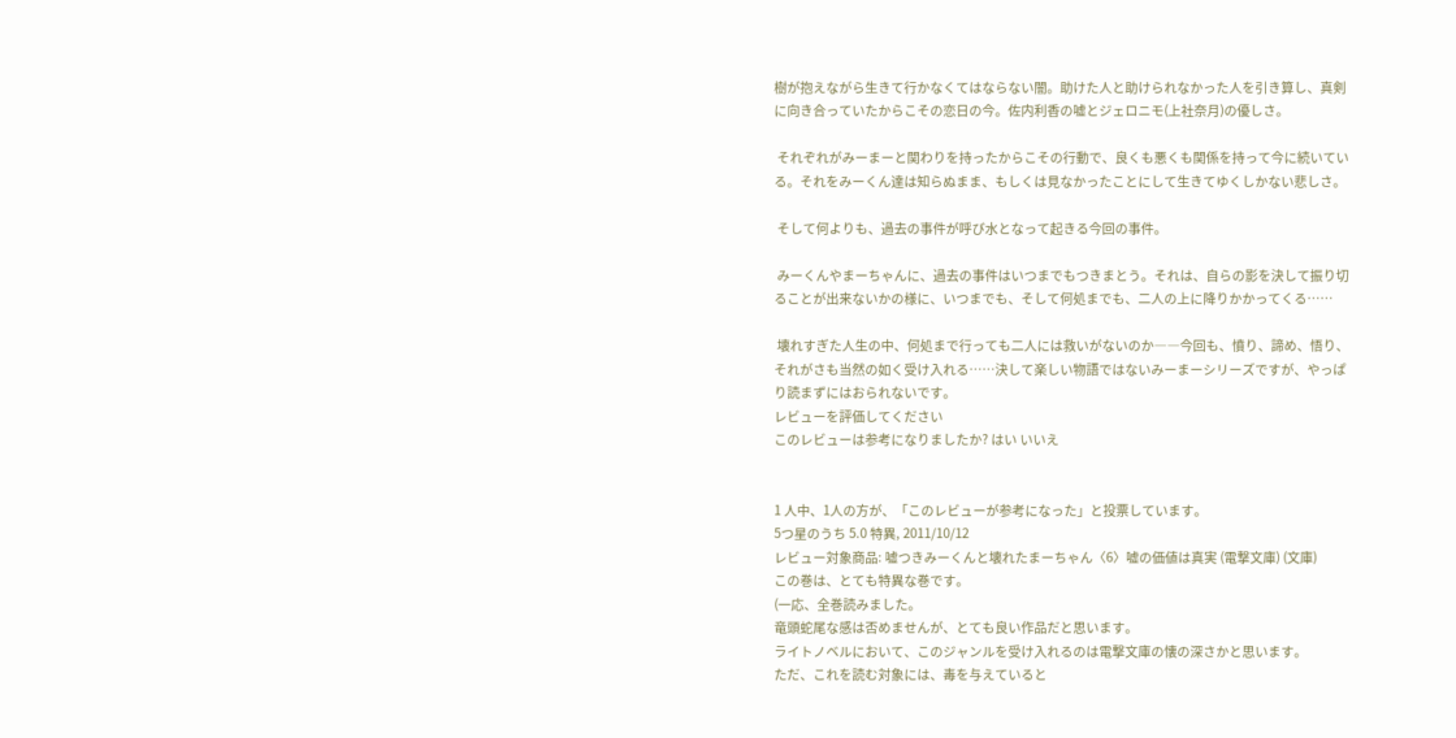樹が抱えながら生きて行かなくてはならない闇。助けた人と助けられなかった人を引き算し、真剣に向き合っていたからこその恋日の今。佐内利香の嘘とジェロニモ(上社奈月)の優しさ。

 それぞれがみーまーと関わりを持ったからこその行動で、良くも悪くも関係を持って今に続いている。それをみーくん達は知らぬまま、もしくは見なかったことにして生きてゆくしかない悲しさ。

 そして何よりも、過去の事件が呼び水となって起きる今回の事件。

 みーくんやまーちゃんに、過去の事件はいつまでもつきまとう。それは、自らの影を決して振り切ることが出来ないかの様に、いつまでも、そして何処までも、二人の上に降りかかってくる……

 壊れすぎた人生の中、何処まで行っても二人には救いがないのか――今回も、憤り、諦め、悟り、それがさも当然の如く受け入れる……決して楽しい物語ではないみーまーシリーズですが、やっぱり読まずにはおられないです。
レビューを評価してください
このレビューは参考になりましたか? はい いいえ


1 人中、1人の方が、「このレビューが参考になった」と投票しています。
5つ星のうち 5.0 特異, 2011/10/12
レビュー対象商品: 嘘つきみーくんと壊れたまーちゃん〈6〉嘘の価値は真実 (電撃文庫) (文庫)
この巻は、とても特異な巻です。
(一応、全巻読みました。
竜頭蛇尾な感は否めませんが、とても良い作品だと思います。
ライトノベルにおいて、このジャンルを受け入れるのは電撃文庫の懐の深さかと思います。
ただ、これを読む対象には、毒を与えていると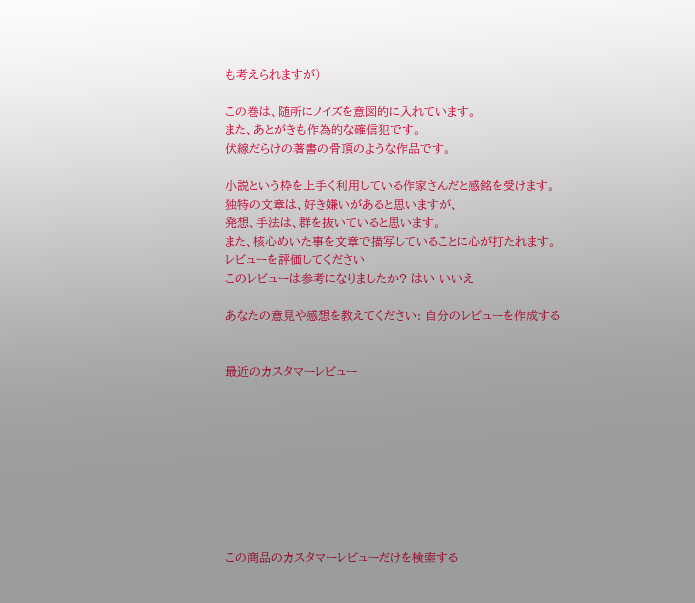も考えられますが)

この巻は、随所にノイズを意図的に入れています。
また、あとがきも作為的な確信犯です。
伏線だらけの著書の骨頂のような作品です。

小説という枠を上手く利用している作家さんだと感銘を受けます。
独特の文章は、好き嫌いがあると思いますが、
発想、手法は、群を抜いていると思います。
また、核心めいた事を文章で描写していることに心が打たれます。
レビューを評価してください
このレビューは参考になりましたか? はい いいえ

あなたの意見や感想を教えてください: 自分のレビューを作成する


最近のカスタマーレビュー









この商品のカスタマーレビューだけを検索する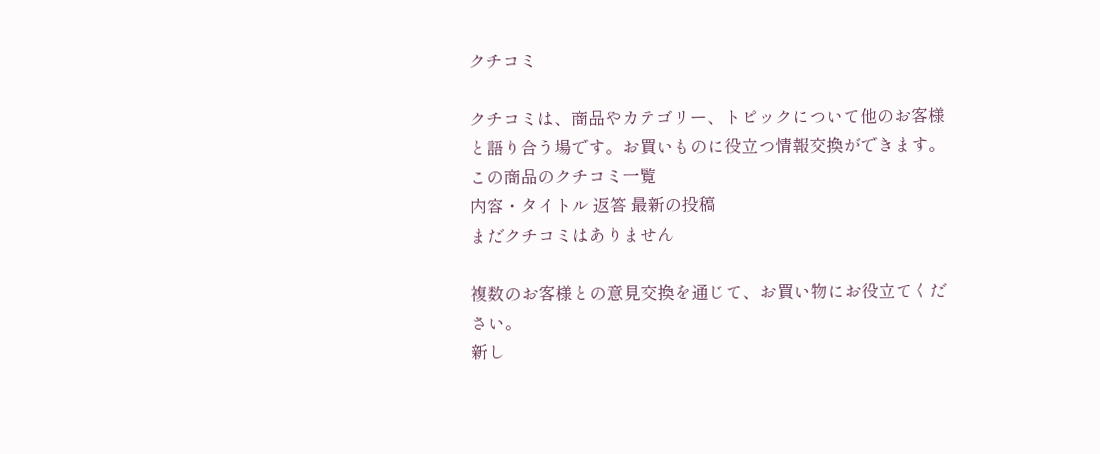クチコミ

クチコミは、商品やカテゴリー、トピックについて他のお客様と語り合う場です。お買いものに役立つ情報交換ができます。
この商品のクチコミ一覧
内容・タイトル 返答 最新の投稿
まだクチコミはありません

複数のお客様との意見交換を通じて、お買い物にお役立てください。
新し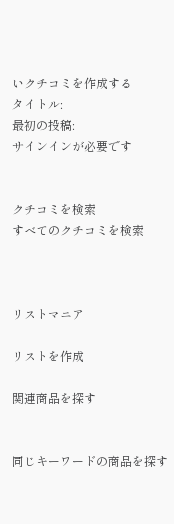いクチコミを作成する
タイトル:
最初の投稿:
サインインが必要です


クチコミを検索
すべてのクチコミを検索



リストマニア

リストを作成

関連商品を探す


同じキーワードの商品を探す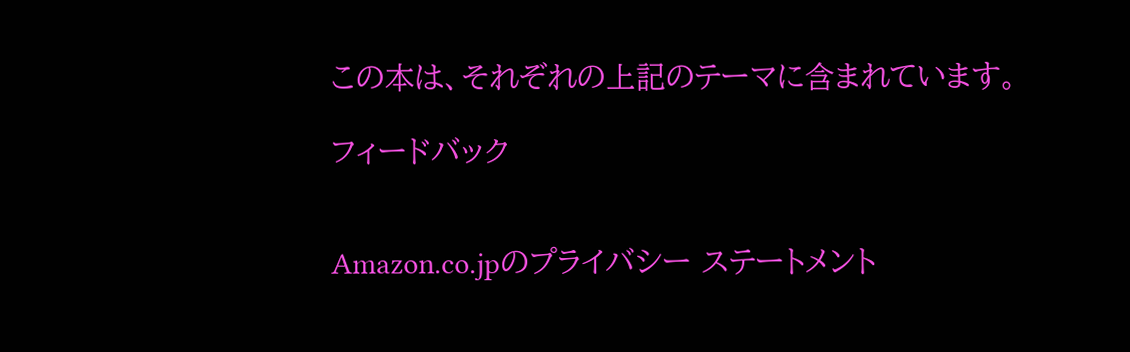この本は、それぞれの上記のテーマに含まれています。

フィードバック


Amazon.co.jpのプライバシー ステートメント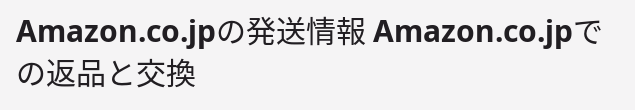Amazon.co.jpの発送情報 Amazon.co.jpでの返品と交換